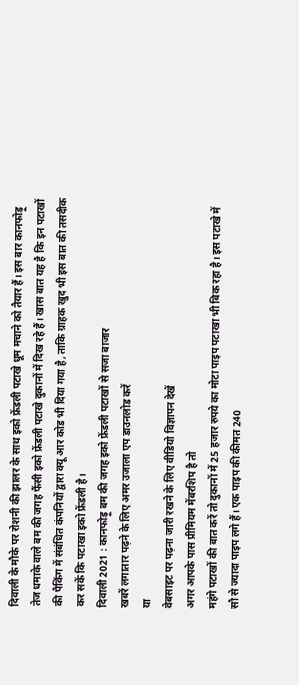दिवाली के मौके पर रोशनी की झालर के साथ इको फ्रेंडली पटाखे धूम मचाने को तैयार हैं। इस बार कानफोड़ू तेज धमाके वाले बम की जगह फैंसी इको फ्रेंडली पटाखे दुकानों में दिख रहे हैं। खास बात यह है कि इन पटाखों की पैकिंग में संबंधित कंपनियों द्वारा क्यू आर कोड भी दिया गया है, ताकि ग्राहक खुद भी इस बात की तसदीक कर सकें कि पटाखा इको फ्रेंडली है।
दिवाली 2021 : कानफोड़ू बम की जगह इको फ्रेंडली पटाखों से सजा बाजार
खबरें लगातार पढ़ने के लिए अमर उजाला एप डाउनलोड करें
या
वेबसाइट पर पढ़ना जारी रखने के लिए वीडियो विज्ञापन देखें
अगर आपके पास प्रीमियम मेंबरशिप है तो
महंगे पटाखों की बात करें तो दुकानों में 25 हजार रुपये का मोटा पाइप पटाखा भी बिक रहा है। इस पटाखे में सौ से ज्यादा पाइप लगे हैं। एक पाइप की कीमत 240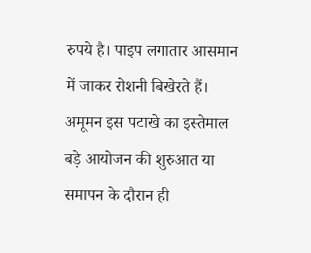रुपये है। पाइप लगातार आसमान में जाकर रोशनी बिखेरते हैं। अमूमन इस पटाखे का इस्तेमाल बड़े आयोजन की शुरुआत या समापन के दौरान ही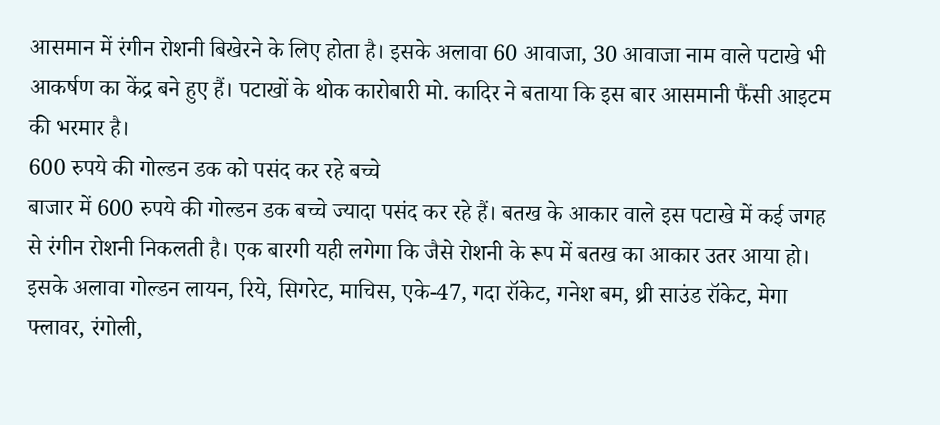आसमान में रंगीन रोशनी बिखेरने के लिए होता है। इसके अलावा 60 आवाजा, 30 आवाजा नाम वाले पटाखे भी आकर्षण का केंद्र बने हुए हैं। पटाखों के थोक कारोबारी मो. कादिर ने बताया कि इस बार आसमानी फैंसी आइटम की भरमार है।
600 रुपये की गोल्डन डक को पसंद कर रहे बच्चे
बाजार में 600 रुपये की गोल्डन डक बच्चे ज्यादा पसंद कर रहे हैं। बतख के आकार वाले इस पटाखे में कई जगह से रंगीन रोशनी निकलती है। एक बारगी यही लगेगा कि जैसे रोशनी के रूप में बतख का आकार उतर आया हो। इसके अलावा गोल्डन लायन, रिये, सिगरेट, माचिस, एके-47, गदा रॉकेट, गनेश बम, थ्री साउंड रॉकेट, मेगा फ्लावर, रंगोली,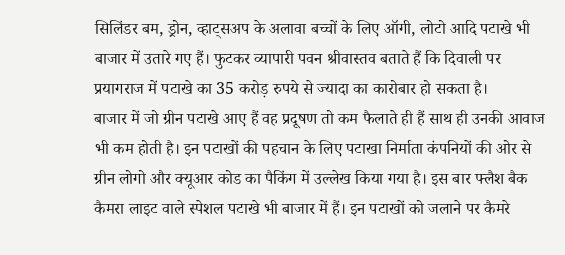सिलिंडर बम, ड्रोन, व्हाट्सअप के अलावा बच्चों के लिए ऑगी, लोटो आदि पटाखे भी बाजार में उतारे गए हैं। फुटकर व्यापारी पवन श्रीवास्तव बताते हैं कि दिवाली पर प्रयागराज में पटाखे का 35 करोड़ रुपये से ज्यादा का कारोबार हो सकता है।
बाजार में जो ग्रीन पटाखे आए हैं वह प्रदूषण तो कम फैलाते ही हैं साथ ही उनकी आवाज भी कम होती है। इन पटाखों की पहचान के लिए पटाखा निर्माता कंपनियों की ओर से ग्रीन लोगो और क्यूआर कोड का पैकिंग में उल्लेख किया गया है। इस बार फ्लैश बैक कैमरा लाइट वाले स्पेशल पटाखे भी बाजार में हैं। इन पटाखों को जलाने पर कैमरे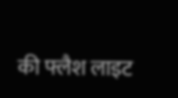की फ्लैश लाइट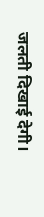जलती दिखाई देगी।